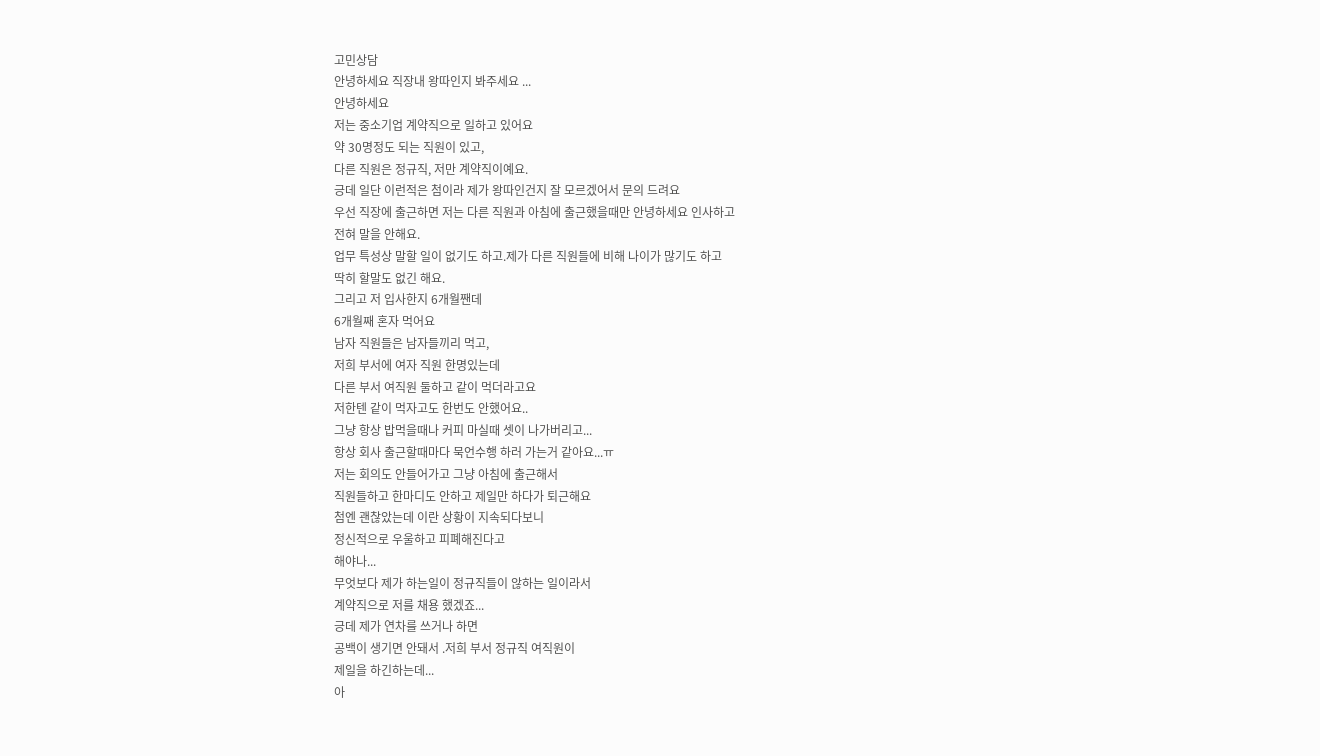고민상담
안녕하세요 직장내 왕따인지 봐주세요 ...
안녕하세요
저는 중소기업 계약직으로 일하고 있어요
약 30명정도 되는 직원이 있고,
다른 직원은 정규직, 저만 계약직이예요.
긍데 일단 이런적은 첨이라 제가 왕따인건지 잘 모르겠어서 문의 드려요
우선 직장에 출근하면 저는 다른 직원과 아침에 출근했을때만 안녕하세요 인사하고
전혀 말을 안해요.
업무 특성상 말할 일이 없기도 하고.제가 다른 직원들에 비해 나이가 많기도 하고
딱히 할말도 없긴 해요.
그리고 저 입사한지 6개월짼데
6개월째 혼자 먹어요
남자 직원들은 남자들끼리 먹고,
저희 부서에 여자 직원 한명있는데
다른 부서 여직원 둘하고 같이 먹더라고요
저한텐 같이 먹자고도 한번도 안했어요..
그냥 항상 밥먹을때나 커피 마실때 셋이 나가버리고...
항상 회사 출근할때마다 묵언수행 하러 가는거 같아요...ㅠ
저는 회의도 안들어가고 그냥 아침에 출근해서
직원들하고 한마디도 안하고 제일만 하다가 퇴근해요
첨엔 괜찮았는데 이란 상황이 지속되다보니
정신적으로 우울하고 피폐해진다고
해야나...
무엇보다 제가 하는일이 정규직들이 않하는 일이라서
계약직으로 저를 채용 했겠죠...
긍데 제가 연차를 쓰거나 하면
공백이 생기면 안돼서 .저희 부서 정규직 여직원이
제일을 하긴하는데...
아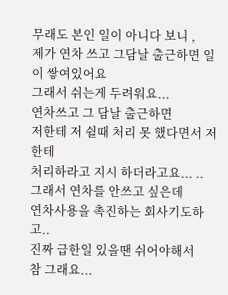무래도 본인 일이 아니다 보니 ,
제가 연차 쓰고 그담날 출근하면 일이 쌓여있어요
그래서 쉬는게 두려워요...
연차쓰고 그 담날 출근하면
저한테 저 쉴때 처리 못 했다면서 저한테
처리하라고 지시 하더라고요... ..
그래서 연차를 안쓰고 싶은데
연차사용을 촉진하는 회사기도하고..
진짜 급한일 있을땐 쉬어야해서
참 그래요...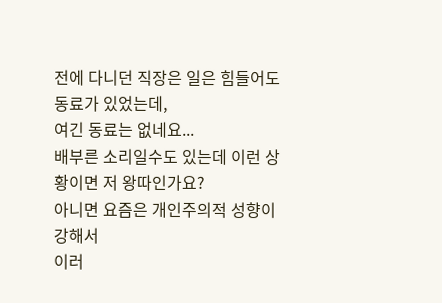전에 다니던 직장은 일은 힘들어도
동료가 있었는데,
여긴 동료는 없네요...
배부른 소리일수도 있는데 이런 상황이면 저 왕따인가요?
아니면 요즘은 개인주의적 성향이 강해서
이러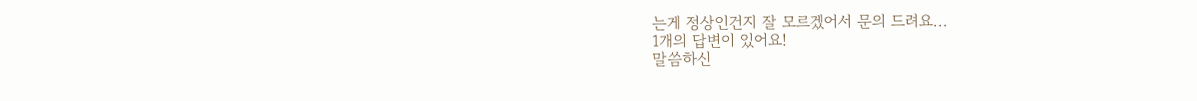는게 정상인건지 잘 모르겠어서 문의 드려요...
1개의 답변이 있어요!
말씀하신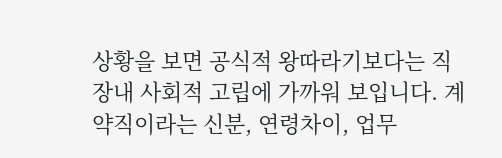상황을 보면 공식적 왕따라기보다는 직장내 사회적 고립에 가까워 보입니다. 계약직이라는 신분, 연령차이, 업무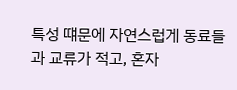특성 떄문에 자연스럽게 동료들과 교류가 적고, 혼자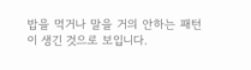밥을 먹거나 말을 거의 안하는 패턴이 생긴 것으로 보입니다.